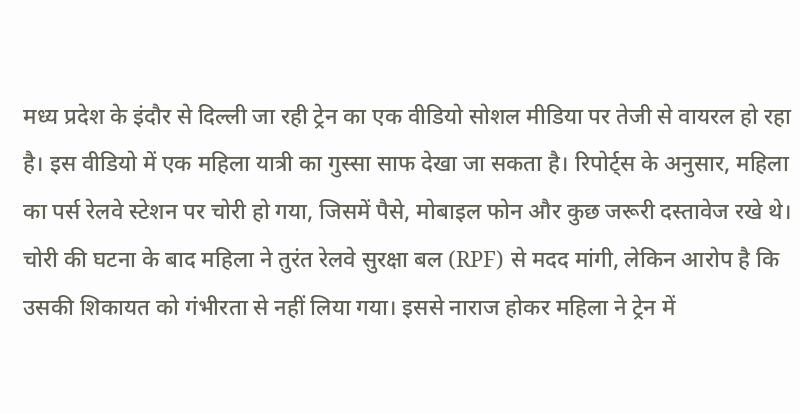मध्य प्रदेश के इंदौर से दिल्ली जा रही ट्रेन का एक वीडियो सोशल मीडिया पर तेजी से वायरल हो रहा है। इस वीडियो में एक महिला यात्री का गुस्सा साफ देखा जा सकता है। रिपोर्ट्स के अनुसार, महिला का पर्स रेलवे स्टेशन पर चोरी हो गया, जिसमें पैसे, मोबाइल फोन और कुछ जरूरी दस्तावेज रखे थे। चोरी की घटना के बाद महिला ने तुरंत रेलवे सुरक्षा बल (RPF) से मदद मांगी, लेकिन आरोप है कि उसकी शिकायत को गंभीरता से नहीं लिया गया। इससे नाराज होकर महिला ने ट्रेन में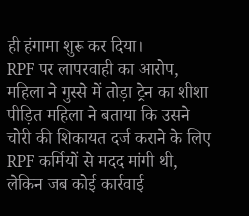ही हंगामा शुरू कर दिया।
RPF पर लापरवाही का आरोप, महिला ने गुस्से में तोड़ा ट्रेन का शीशा
पीड़ित महिला ने बताया कि उसने चोरी की शिकायत दर्ज कराने के लिए RPF कर्मियों से मदद मांगी थी, लेकिन जब कोई कार्रवाई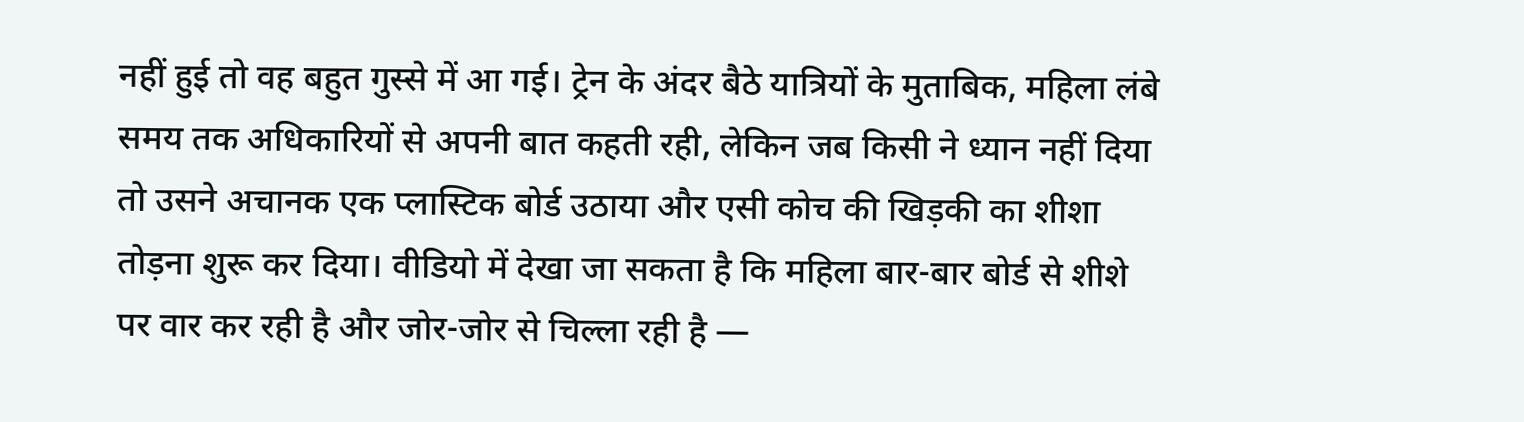नहीं हुई तो वह बहुत गुस्से में आ गई। ट्रेन के अंदर बैठे यात्रियों के मुताबिक, महिला लंबे समय तक अधिकारियों से अपनी बात कहती रही, लेकिन जब किसी ने ध्यान नहीं दिया तो उसने अचानक एक प्लास्टिक बोर्ड उठाया और एसी कोच की खिड़की का शीशा तोड़ना शुरू कर दिया। वीडियो में देखा जा सकता है कि महिला बार-बार बोर्ड से शीशे पर वार कर रही है और जोर-जोर से चिल्ला रही है —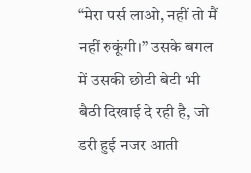“मेरा पर्स लाओ, नहीं तो मैं नहीं रुकूंगी।” उसके बगल में उसकी छोटी बेटी भी बैठी दिखाई दे रही है, जो डरी हुई नजर आती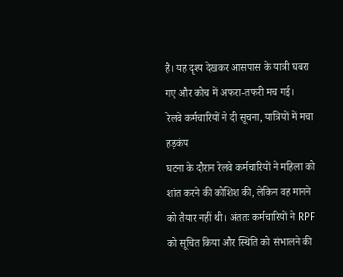है। यह दृश्य देखकर आसपास के यात्री घबरा गए और कोच में अफरा-तफरी मच गई।
रेलवे कर्मचारियों ने दी सूचना, यात्रियों में मचा हड़कंप
घटना के दौरान रेलवे कर्मचारियों ने महिला को शांत करने की कोशिश की, लेकिन वह मानने को तैयार नहीं थी। अंततः कर्मचारियों ने RPF को सूचित किया और स्थिति को संभालने की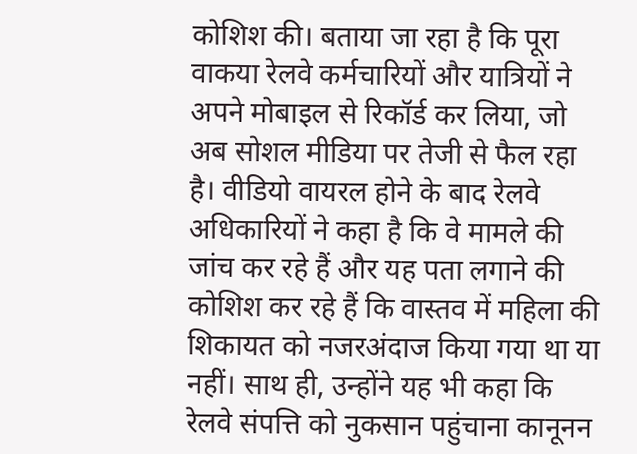कोशिश की। बताया जा रहा है कि पूरा वाकया रेलवे कर्मचारियों और यात्रियों ने अपने मोबाइल से रिकॉर्ड कर लिया, जो अब सोशल मीडिया पर तेजी से फैल रहा है। वीडियो वायरल होने के बाद रेलवे अधिकारियों ने कहा है कि वे मामले की जांच कर रहे हैं और यह पता लगाने की कोशिश कर रहे हैं कि वास्तव में महिला की शिकायत को नजरअंदाज किया गया था या नहीं। साथ ही, उन्होंने यह भी कहा कि रेलवे संपत्ति को नुकसान पहुंचाना कानूनन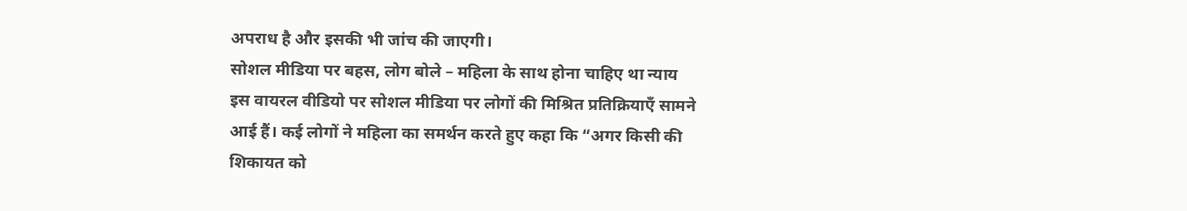अपराध है और इसकी भी जांच की जाएगी।
सोशल मीडिया पर बहस, लोग बोले – महिला के साथ होना चाहिए था न्याय
इस वायरल वीडियो पर सोशल मीडिया पर लोगों की मिश्रित प्रतिक्रियाएँ सामने आई हैं। कई लोगों ने महिला का समर्थन करते हुए कहा कि “अगर किसी की शिकायत को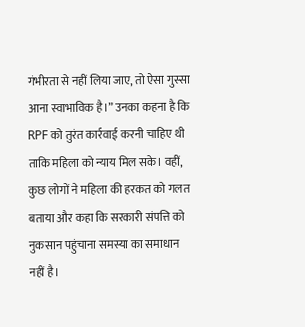गंभीरता से नहीं लिया जाए, तो ऐसा गुस्सा आना स्वाभाविक है।” उनका कहना है कि RPF को तुरंत कार्रवाई करनी चाहिए थी ताकि महिला को न्याय मिल सके। वहीं, कुछ लोगों ने महिला की हरकत को गलत बताया और कहा कि सरकारी संपत्ति को नुकसान पहुंचाना समस्या का समाधान नहीं है।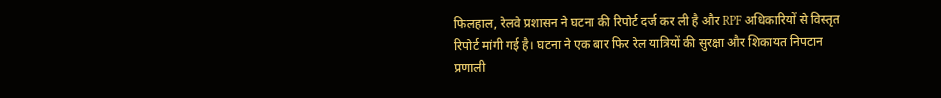फिलहाल, रेलवे प्रशासन ने घटना की रिपोर्ट दर्ज कर ली है और RPF अधिकारियों से विस्तृत रिपोर्ट मांगी गई है। घटना ने एक बार फिर रेल यात्रियों की सुरक्षा और शिकायत निपटान प्रणाली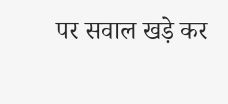पर सवाल खड़े कर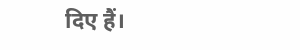दिए हैं।